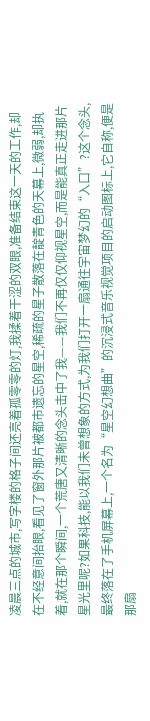凌晨三点的城市,写字楼的格子间还亮着孤零零的灯,我揉着干涩的双眼,准备结束这一天的工作,却在不经意间抬眼,看见了窗外那片被都市遗忘的星空,稀疏的星子散落在靛青色的天幕上,微弱,却执着,就在那个瞬间,一个荒唐又清晰的念头击中了我——我们不再仅仅仰视星空,而是能真正走进那片星光里呢?如果科技,能以我们未曾想象的方式,为我们打开一扇通往宇宙梦幻的“入口”?这个念头,最终落在了手机屏幕上,一个名为“星空幻想曲”的沉浸式音乐视觉项目的启动图标上,它自称,便是那扇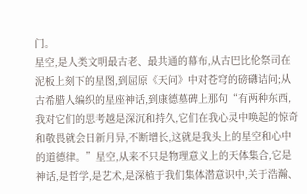门。
星空,是人类文明最古老、最共通的幕布,从古巴比伦祭司在泥板上刻下的星图,到屈原《天问》中对苍穹的磅礴诘问;从古希腊人编织的星座神话,到康德墓碑上那句“有两种东西,我对它们的思考越是深沉和持久,它们在我心灵中唤起的惊奇和敬畏就会日新月异,不断增长,这就是我头上的星空和心中的道德律。”星空,从来不只是物理意义上的天体集合,它是神话,是哲学,是艺术,是深植于我们集体潜意识中,关于浩瀚、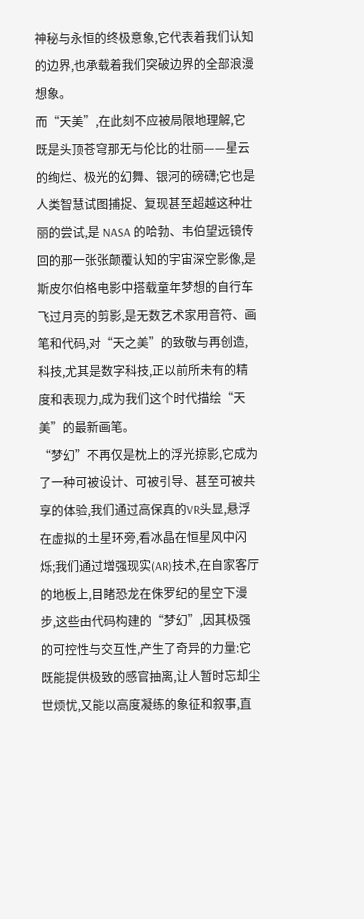神秘与永恒的终极意象,它代表着我们认知的边界,也承载着我们突破边界的全部浪漫想象。
而“天美”,在此刻不应被局限地理解,它既是头顶苍穹那无与伦比的壮丽——星云的绚烂、极光的幻舞、银河的磅礴;它也是人类智慧试图捕捉、复现甚至超越这种壮丽的尝试,是 NASA 的哈勃、韦伯望远镜传回的那一张张颠覆认知的宇宙深空影像,是斯皮尔伯格电影中搭载童年梦想的自行车飞过月亮的剪影,是无数艺术家用音符、画笔和代码,对“天之美”的致敬与再创造,科技,尤其是数字科技,正以前所未有的精度和表现力,成为我们这个时代描绘“天美”的最新画笔。
“梦幻”不再仅是枕上的浮光掠影,它成为了一种可被设计、可被引导、甚至可被共享的体验,我们通过高保真的VR头显,悬浮在虚拟的土星环旁,看冰晶在恒星风中闪烁;我们通过增强现实(AR)技术,在自家客厅的地板上,目睹恐龙在侏罗纪的星空下漫步,这些由代码构建的“梦幻”,因其极强的可控性与交互性,产生了奇异的力量:它既能提供极致的感官抽离,让人暂时忘却尘世烦忧,又能以高度凝练的象征和叙事,直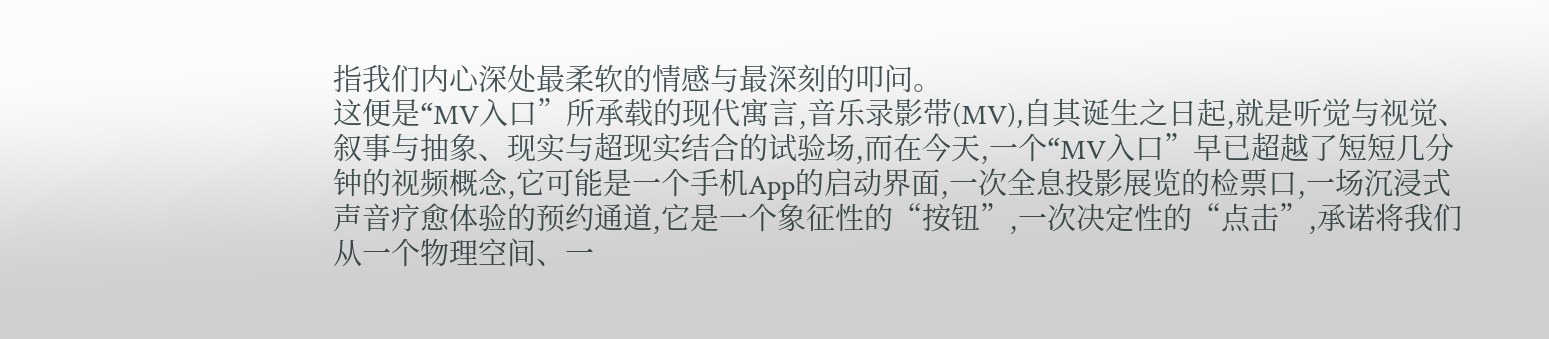指我们内心深处最柔软的情感与最深刻的叩问。
这便是“MV入口”所承载的现代寓言,音乐录影带(MV),自其诞生之日起,就是听觉与视觉、叙事与抽象、现实与超现实结合的试验场,而在今天,一个“MV入口”早已超越了短短几分钟的视频概念,它可能是一个手机App的启动界面,一次全息投影展览的检票口,一场沉浸式声音疗愈体验的预约通道,它是一个象征性的“按钮”,一次决定性的“点击”,承诺将我们从一个物理空间、一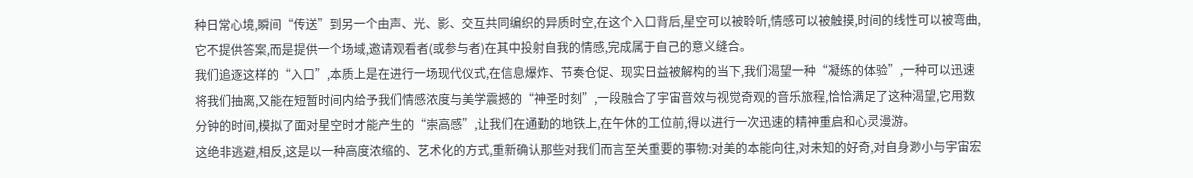种日常心境,瞬间“传送”到另一个由声、光、影、交互共同编织的异质时空,在这个入口背后,星空可以被聆听,情感可以被触摸,时间的线性可以被弯曲,它不提供答案,而是提供一个场域,邀请观看者(或参与者)在其中投射自我的情感,完成属于自己的意义缝合。
我们追逐这样的“入口”,本质上是在进行一场现代仪式,在信息爆炸、节奏仓促、现实日益被解构的当下,我们渴望一种“凝练的体验”,一种可以迅速将我们抽离,又能在短暂时间内给予我们情感浓度与美学震撼的“神圣时刻”,一段融合了宇宙音效与视觉奇观的音乐旅程,恰恰满足了这种渴望,它用数分钟的时间,模拟了面对星空时才能产生的“崇高感”,让我们在通勤的地铁上,在午休的工位前,得以进行一次迅速的精神重启和心灵漫游。
这绝非逃避,相反,这是以一种高度浓缩的、艺术化的方式,重新确认那些对我们而言至关重要的事物:对美的本能向往,对未知的好奇,对自身渺小与宇宙宏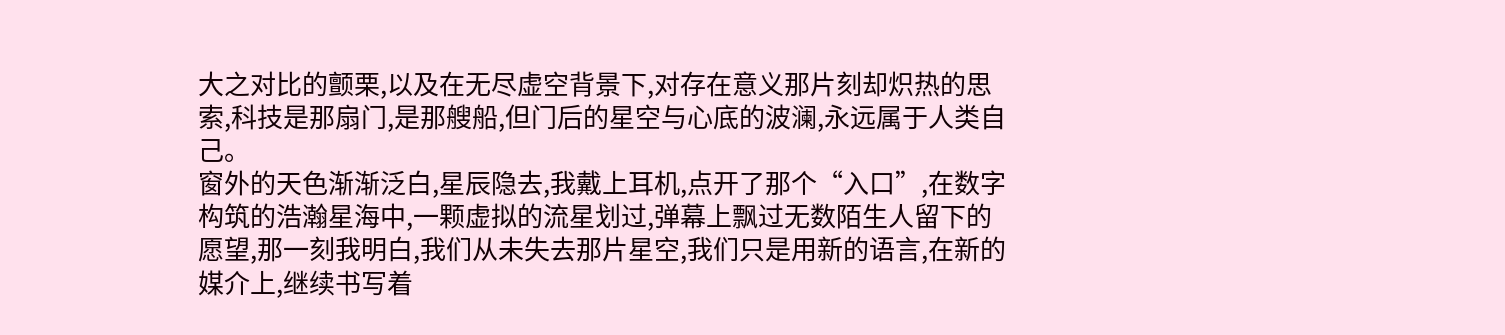大之对比的颤栗,以及在无尽虚空背景下,对存在意义那片刻却炽热的思索,科技是那扇门,是那艘船,但门后的星空与心底的波澜,永远属于人类自己。
窗外的天色渐渐泛白,星辰隐去,我戴上耳机,点开了那个“入口”,在数字构筑的浩瀚星海中,一颗虚拟的流星划过,弹幕上飘过无数陌生人留下的愿望,那一刻我明白,我们从未失去那片星空,我们只是用新的语言,在新的媒介上,继续书写着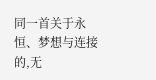同一首关于永恒、梦想与连接的,无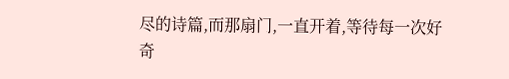尽的诗篇,而那扇门,一直开着,等待每一次好奇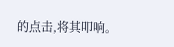的点击,将其叩响。